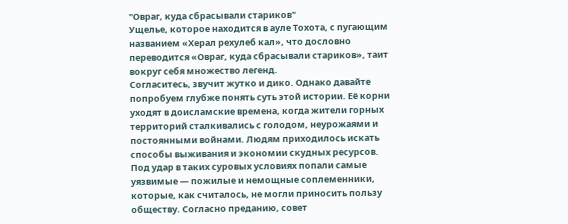"Овраг, куда сбрасывали стариков"
Ущелье, которое находится в ауле Тохота, с пугающим названием «Херал рехулеб кал», что дословно переводится «Овраг, куда сбрасывали стариков», таит вокруг себя множество легенд.
Согласитесь, звучит жутко и дико. Однако давайте попробуем глубже понять суть этой истории. Её корни уходят в доисламские времена, когда жители горных территорий сталкивались с голодом, неурожаями и постоянными войнами. Людям приходилось искать способы выживания и экономии скудных ресурсов. Под удар в таких суровых условиях попали самые уязвимые — пожилые и немощные соплеменники, которые, как считалось, не могли приносить пользу обществу. Согласно преданию, совет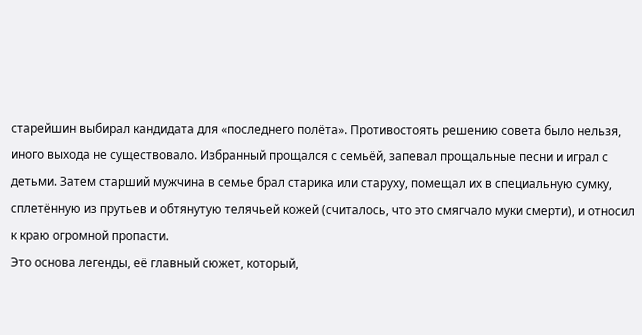старейшин выбирал кандидата для «последнего полёта». Противостоять решению совета было нельзя, иного выхода не существовало. Избранный прощался с семьёй, запевал прощальные песни и играл с детьми. Затем старший мужчина в семье брал старика или старуху, помещал их в специальную сумку, сплетённую из прутьев и обтянутую телячьей кожей (считалось, что это смягчало муки смерти), и относил к краю огромной пропасти.
Это основа легенды, её главный сюжет, который,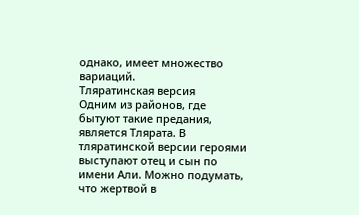однако, имеет множество вариаций.
Тляратинская версия
Одним из районов, где бытуют такие предания, является Тлярата. В тляратинской версии героями выступают отец и сын по имени Али. Можно подумать, что жертвой в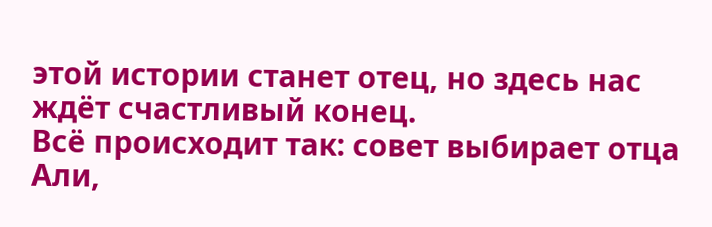этой истории станет отец, но здесь нас ждёт счастливый конец.
Всё происходит так: совет выбирает отца Али,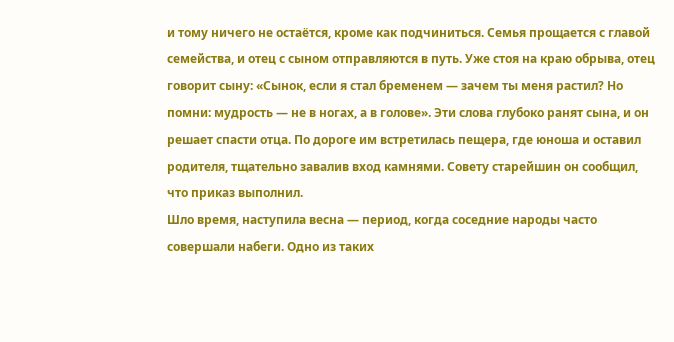и тому ничего не остаётся, кроме как подчиниться. Семья прощается с главой семейства, и отец с сыном отправляются в путь. Уже стоя на краю обрыва, отец говорит сыну: «Сынок, если я стал бременем — зачем ты меня растил? Но помни: мудрость — не в ногах, а в голове». Эти слова глубоко ранят сына, и он решает спасти отца. По дороге им встретилась пещера, где юноша и оставил родителя, тщательно завалив вход камнями. Совету старейшин он сообщил, что приказ выполнил.
Шло время, наступила весна — период, когда соседние народы часто совершали набеги. Одно из таких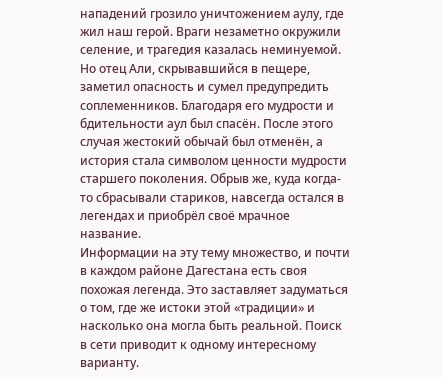нападений грозило уничтожением аулу, где жил наш герой. Враги незаметно окружили селение, и трагедия казалась неминуемой. Но отец Али, скрывавшийся в пещере, заметил опасность и сумел предупредить соплеменников. Благодаря его мудрости и бдительности аул был спасён. После этого случая жестокий обычай был отменён, а история стала символом ценности мудрости старшего поколения. Обрыв же, куда когда-то сбрасывали стариков, навсегда остался в легендах и приобрёл своё мрачное название.
Информации на эту тему множество, и почти в каждом районе Дагестана есть своя похожая легенда. Это заставляет задуматься о том, где же истоки этой «традиции» и насколько она могла быть реальной. Поиск в сети приводит к одному интересному варианту.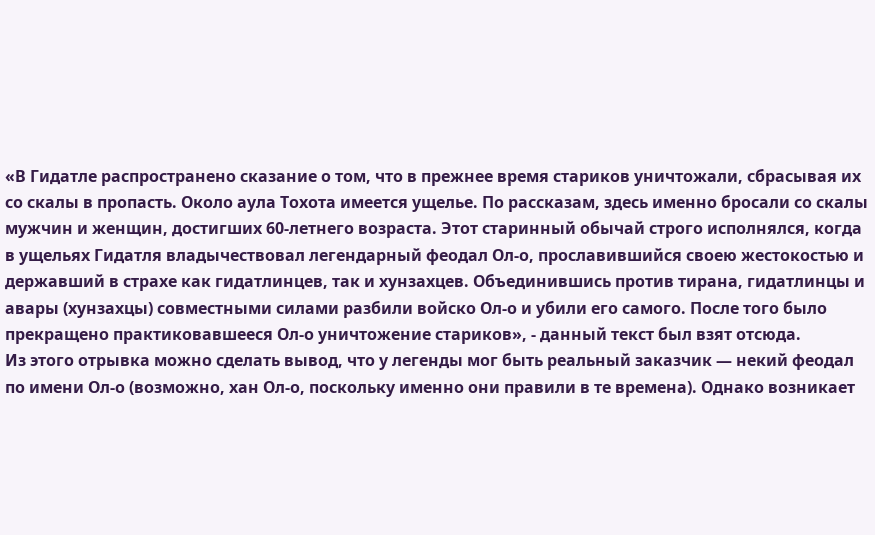«В Гидатле распространено сказание о том, что в прежнее время стариков уничтожали, сбрасывая их со скалы в пропасть. Около аула Тохота имеется ущелье. По рассказам, здесь именно бросали со скалы мужчин и женщин, достигших 60-летнего возраста. Этот старинный обычай строго исполнялся, когда в ущельях Гидатля владычествовал легендарный феодал Ол-о, прославившийся своею жестокостью и державший в страхе как гидатлинцев, так и хунзахцев. Объединившись против тирана, гидатлинцы и авары (хунзахцы) совместными силами разбили войско Ол-о и убили его самого. После того было прекращено практиковавшееся Ол-о уничтожение стариков», - данный текст был взят отсюда.
Из этого отрывка можно сделать вывод, что у легенды мог быть реальный заказчик — некий феодал по имени Ол-о (возможно, хан Ол-о, поскольку именно они правили в те времена). Однако возникает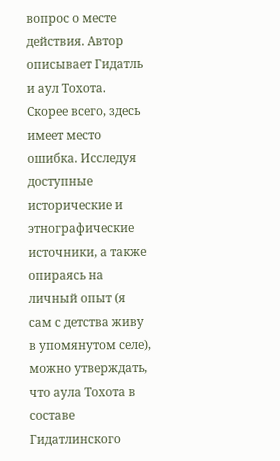вопрос о месте действия. Автор описывает Гидатль и аул Тохота.
Скорее всего, здесь имеет место ошибка. Исследуя доступные исторические и этнографические источники, а также опираясь на личный опыт (я сам с детства живу в упомянутом селе), можно утверждать, что аула Тохота в составе Гидатлинского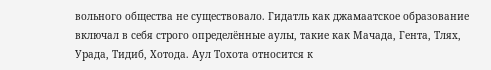вольного общества не существовало. Гидатль как джамаатское образование включал в себя строго определённые аулы, такие как Мачада, Гента, Тлях, Урада, Тидиб, Хотода. Аул Тохота относится к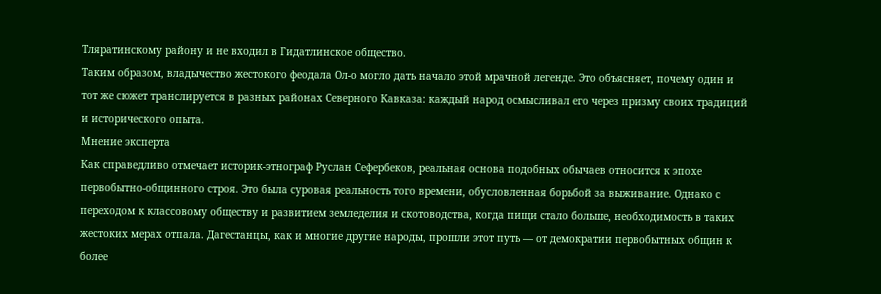Тляратинскому району и не входил в Гидатлинское общество.
Таким образом, владычество жестокого феодала Ол-о могло дать начало этой мрачной легенде. Это объясняет, почему один и тот же сюжет транслируется в разных районах Северного Кавказа: каждый народ осмысливал его через призму своих традиций и исторического опыта.
Мнение эксперта
Как справедливо отмечает историк-этнограф Руслан Сефербеков, реальная основа подобных обычаев относится к эпохе первобытно-общинного строя. Это была суровая реальность того времени, обусловленная борьбой за выживание. Однако с переходом к классовому обществу и развитием земледелия и скотоводства, когда пищи стало больше, необходимость в таких жестоких мерах отпала. Дагестанцы, как и многие другие народы, прошли этот путь — от демократии первобытных общин к более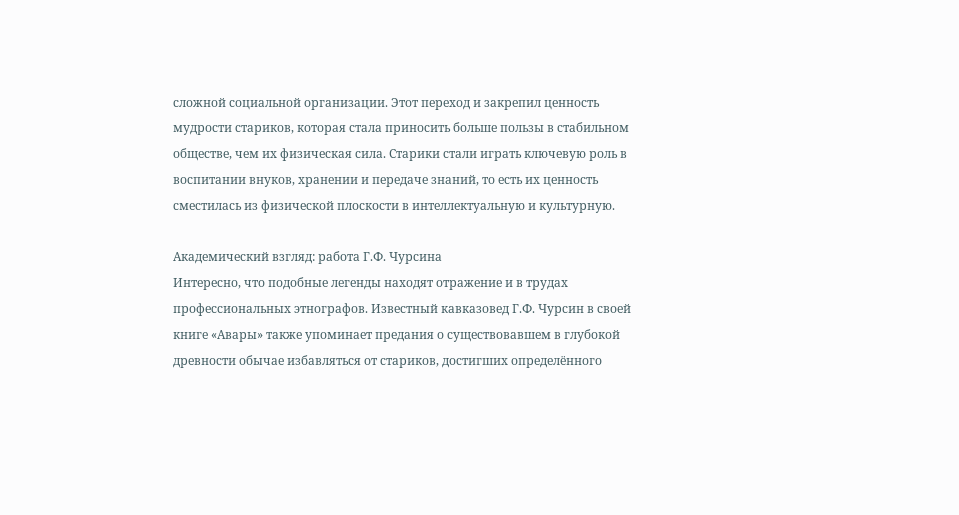сложной социальной организации. Этот переход и закрепил ценность мудрости стариков, которая стала приносить больше пользы в стабильном обществе, чем их физическая сила. Старики стали играть ключевую роль в воспитании внуков, хранении и передаче знаний, то есть их ценность сместилась из физической плоскости в интеллектуальную и культурную.

Академический взгляд: работа Г.Ф. Чурсина
Интересно, что подобные легенды находят отражение и в трудах профессиональных этнографов. Известный кавказовед Г.Ф. Чурсин в своей книге «Авары» также упоминает предания о существовавшем в глубокой древности обычае избавляться от стариков, достигших определённого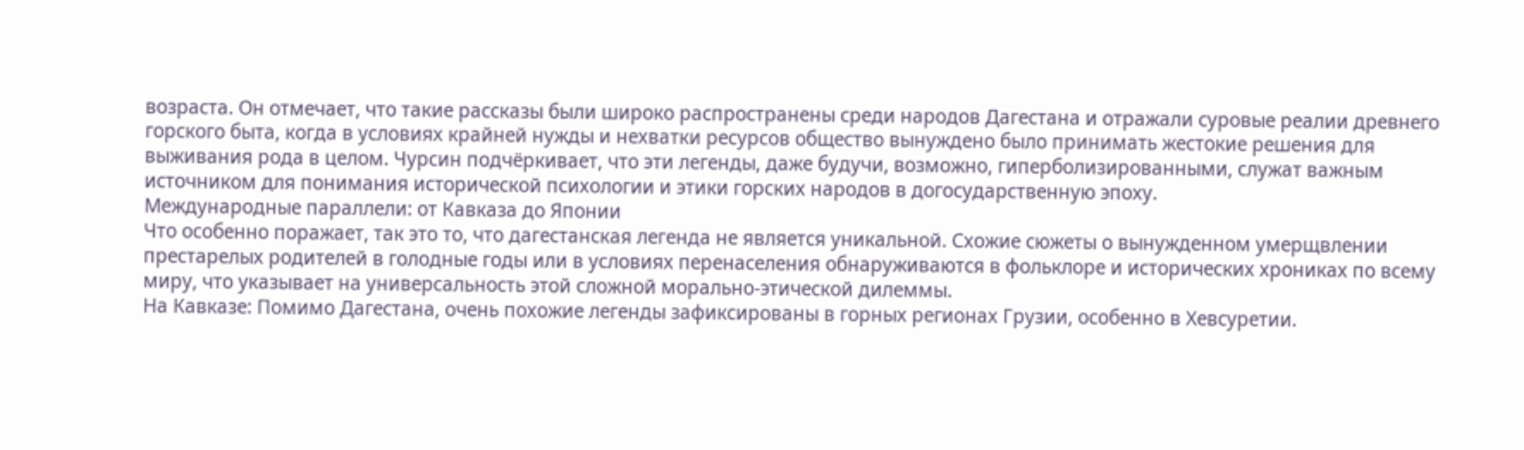возраста. Он отмечает, что такие рассказы были широко распространены среди народов Дагестана и отражали суровые реалии древнего горского быта, когда в условиях крайней нужды и нехватки ресурсов общество вынуждено было принимать жестокие решения для выживания рода в целом. Чурсин подчёркивает, что эти легенды, даже будучи, возможно, гиперболизированными, служат важным источником для понимания исторической психологии и этики горских народов в догосударственную эпоху.
Международные параллели: от Кавказа до Японии
Что особенно поражает, так это то, что дагестанская легенда не является уникальной. Схожие сюжеты о вынужденном умерщвлении престарелых родителей в голодные годы или в условиях перенаселения обнаруживаются в фольклоре и исторических хрониках по всему миру, что указывает на универсальность этой сложной морально-этической дилеммы.
На Кавказе: Помимо Дагестана, очень похожие легенды зафиксированы в горных регионах Грузии, особенно в Хевсуретии.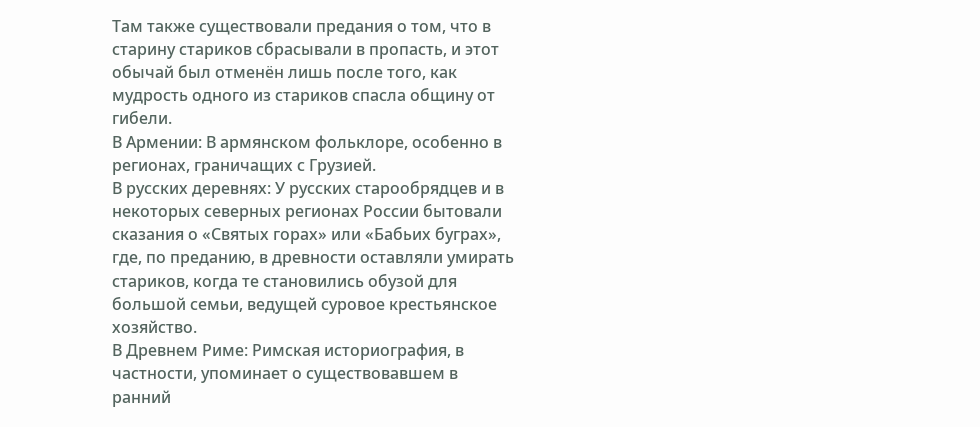Там также существовали предания о том, что в старину стариков сбрасывали в пропасть, и этот обычай был отменён лишь после того, как мудрость одного из стариков спасла общину от гибели.
В Армении: В армянском фольклоре, особенно в регионах, граничащих с Грузией.
В русских деревнях: У русских старообрядцев и в некоторых северных регионах России бытовали сказания о «Святых горах» или «Бабьих буграх», где, по преданию, в древности оставляли умирать стариков, когда те становились обузой для большой семьи, ведущей суровое крестьянское хозяйство.
В Древнем Риме: Римская историография, в частности, упоминает о существовавшем в ранний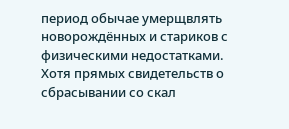период обычае умерщвлять новорождённых и стариков с физическими недостатками. Хотя прямых свидетельств о сбрасывании со скал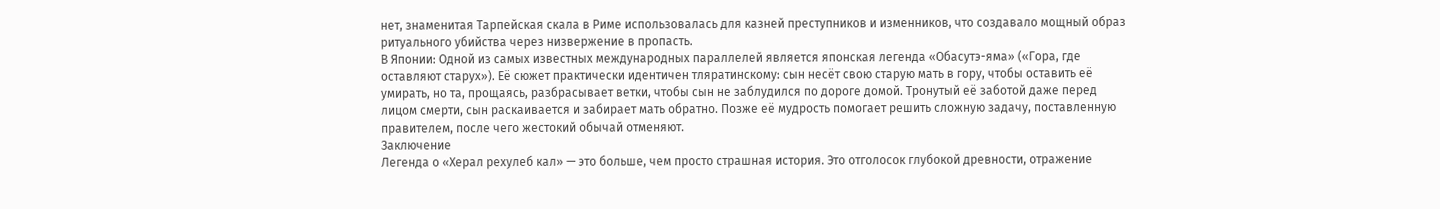нет, знаменитая Тарпейская скала в Риме использовалась для казней преступников и изменников, что создавало мощный образ ритуального убийства через низвержение в пропасть.
В Японии: Одной из самых известных международных параллелей является японская легенда «Обасутэ-яма» («Гора, где оставляют старух»). Её сюжет практически идентичен тляратинскому: сын несёт свою старую мать в гору, чтобы оставить её умирать, но та, прощаясь, разбрасывает ветки, чтобы сын не заблудился по дороге домой. Тронутый её заботой даже перед лицом смерти, сын раскаивается и забирает мать обратно. Позже её мудрость помогает решить сложную задачу, поставленную правителем, после чего жестокий обычай отменяют.
Заключение
Легенда о «Херал рехулеб кал» — это больше, чем просто страшная история. Это отголосок глубокой древности, отражение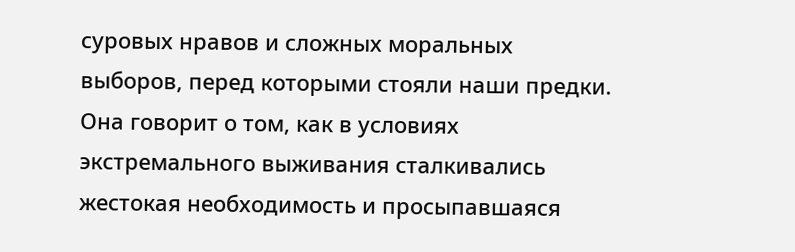суровых нравов и сложных моральных выборов, перед которыми стояли наши предки. Она говорит о том, как в условиях экстремального выживания сталкивались жестокая необходимость и просыпавшаяся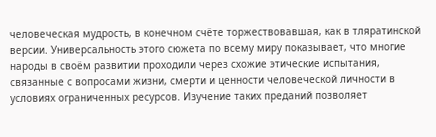человеческая мудрость, в конечном счёте торжествовавшая, как в тляратинской версии. Универсальность этого сюжета по всему миру показывает, что многие народы в своём развитии проходили через схожие этические испытания, связанные с вопросами жизни, смерти и ценности человеческой личности в условиях ограниченных ресурсов. Изучение таких преданий позволяет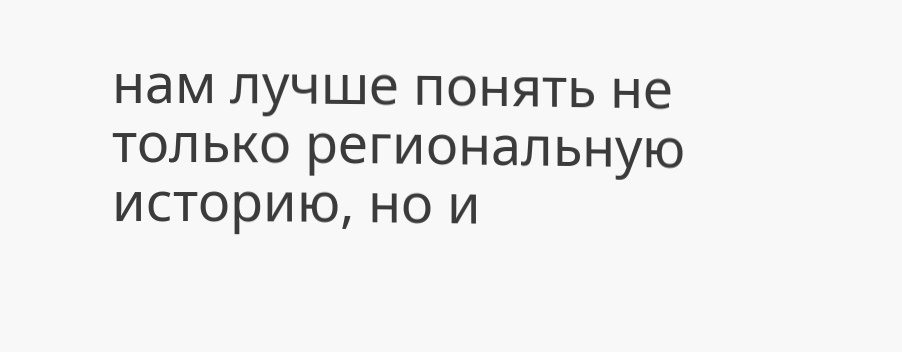нам лучше понять не только региональную историю, но и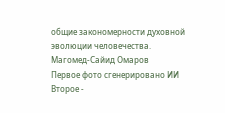общие закономерности духовной эволюции человечества.
Магомед-Сайид Омаров
Первое фото сгенерировано ИИ
Второе -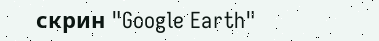скрин "Google Earth"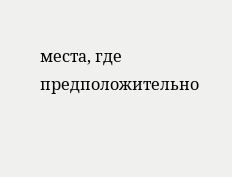места, где предположительно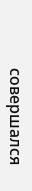совершался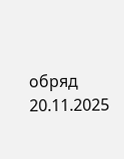обряд
20.11.2025